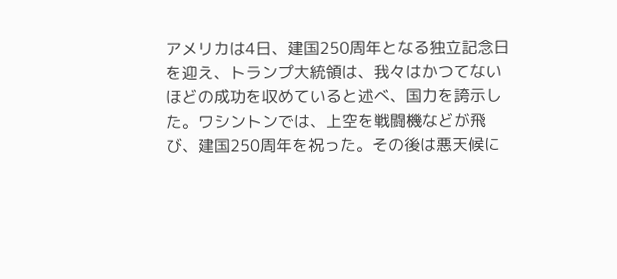アメリカは4日、建国250周年となる独立記念日を迎え、トランプ大統領は、我々はかつてないほどの成功を収めていると述べ、国力を誇示した。ワシントンでは、上空を戦闘機などが飛び、建国250周年を祝った。その後は悪天候に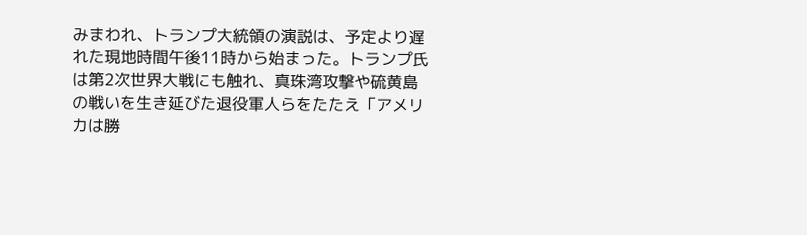みまわれ、トランプ大統領の演説は、予定より遅れた現地時間午後11時から始まった。トランプ氏は第2次世界大戦にも触れ、真珠湾攻撃や硫黄島の戦いを生き延びた退役軍人らをたたえ「アメリカは勝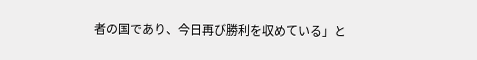者の国であり、今日再び勝利を収めている」と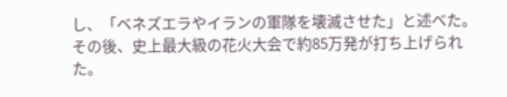し、「ベネズエラやイランの軍隊を壊滅させた」と述べた。その後、史上最大級の花火大会で約85万発が打ち上げられた。